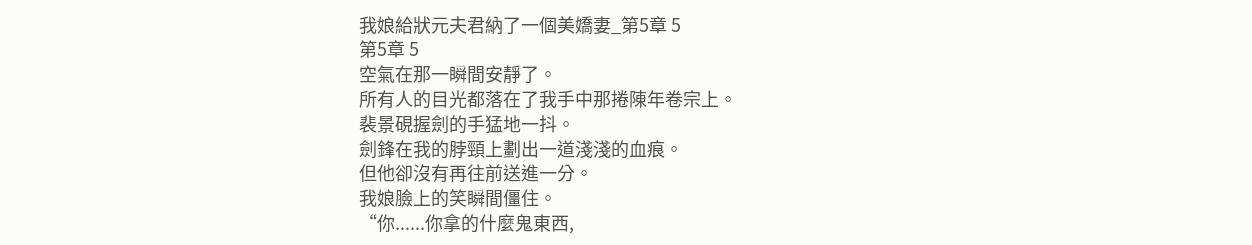我娘給狀元夫君納了一個美嬌妻_第5章 5
第5章 5
空氣在那一瞬間安靜了。
所有人的目光都落在了我手中那捲陳年卷宗上。
裴景硯握劍的手猛地一抖。
劍鋒在我的脖頸上劃出一道淺淺的血痕。
但他卻沒有再往前送進一分。
我娘臉上的笑瞬間僵住。
“你......你拿的什麼鬼東西,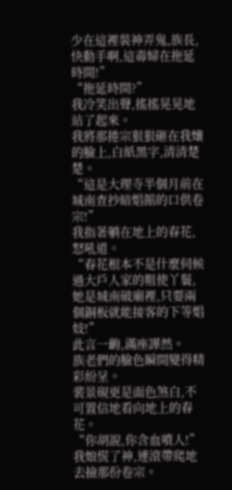少在這裡裝神弄鬼,族長,快動手啊,這毒婦在拖延時間!”
“拖延時間?”
我冷笑出聲,搖搖晃晃地站了起來。
我將那捲宗狠狠砸在我孃的臉上,白紙黑字,清清楚楚。
“這是大理寺半個月前在城南查抄暗娼館的口供卷宗!”
我指著躺在地上的春花,怒吼道。
“春花根本不是什麼伺候過大戶人家的粗使丫鬟,她是城南破廟裡,只要兩個銅板就能接客的下等娼妓!”
此言一齣,滿座譁然。
族老們的臉色瞬間變得精彩紛呈。
裴景硯更是面色煞白,不可置信地看向地上的春花。
“你胡說,你含血噴人!”
我娘慌了神,連滾帶爬地去撿那份卷宗。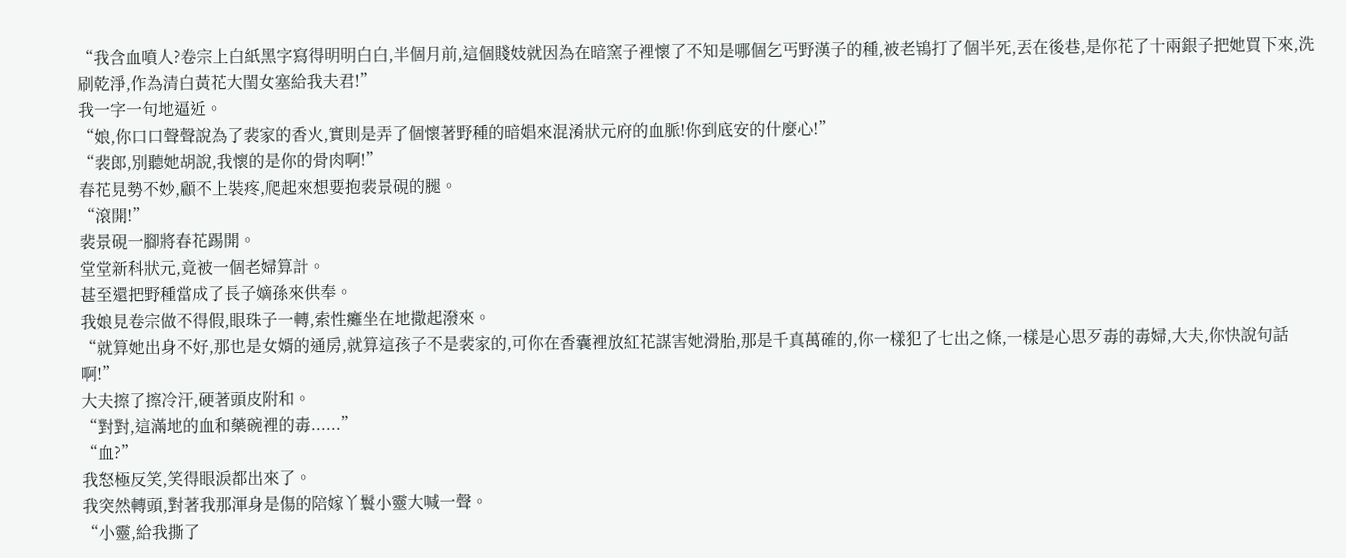“我含血噴人?卷宗上白紙黑字寫得明明白白,半個月前,這個賤妓就因為在暗窯子裡懷了不知是哪個乞丐野漢子的種,被老鴇打了個半死,丟在後巷,是你花了十兩銀子把她買下來,洗刷乾淨,作為清白黃花大閨女塞給我夫君!”
我一字一句地逼近。
“娘,你口口聲聲說為了裴家的香火,實則是弄了個懷著野種的暗娼來混淆狀元府的血脈!你到底安的什麼心!”
“裴郎,別聽她胡說,我懷的是你的骨肉啊!”
春花見勢不妙,顧不上裝疼,爬起來想要抱裴景硯的腿。
“滾開!”
裴景硯一腳將春花踢開。
堂堂新科狀元,竟被一個老婦算計。
甚至還把野種當成了長子嫡孫來供奉。
我娘見卷宗做不得假,眼珠子一轉,索性癱坐在地撒起潑來。
“就算她出身不好,那也是女婿的通房,就算這孩子不是裴家的,可你在香囊裡放紅花謀害她滑胎,那是千真萬確的,你一樣犯了七出之條,一樣是心思歹毒的毒婦,大夫,你快說句話啊!”
大夫擦了擦冷汗,硬著頭皮附和。
“對對,這滿地的血和藥碗裡的毒......”
“血?”
我怒極反笑,笑得眼淚都出來了。
我突然轉頭,對著我那渾身是傷的陪嫁丫鬟小靈大喊一聲。
“小靈,給我撕了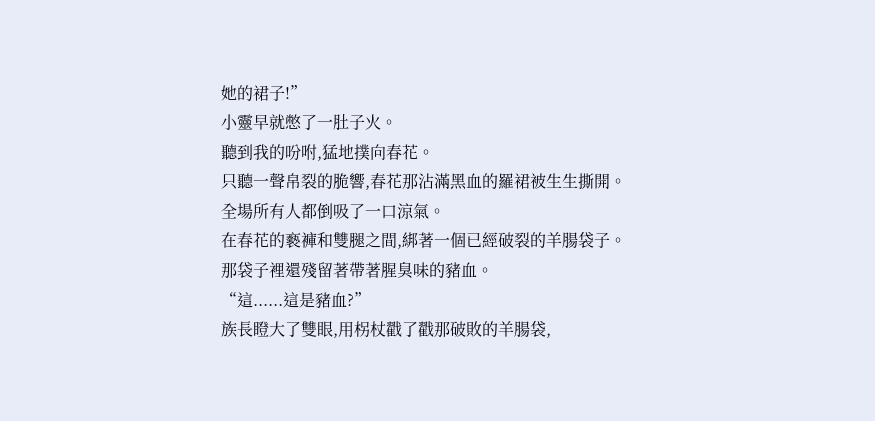她的裙子!”
小靈早就憋了一肚子火。
聽到我的吩咐,猛地撲向春花。
只聽一聲帛裂的脆響,春花那沾滿黑血的羅裙被生生撕開。
全場所有人都倒吸了一口涼氣。
在春花的褻褲和雙腿之間,綁著一個已經破裂的羊腸袋子。
那袋子裡還殘留著帶著腥臭味的豬血。
“這......這是豬血?”
族長瞪大了雙眼,用柺杖戳了戳那破敗的羊腸袋,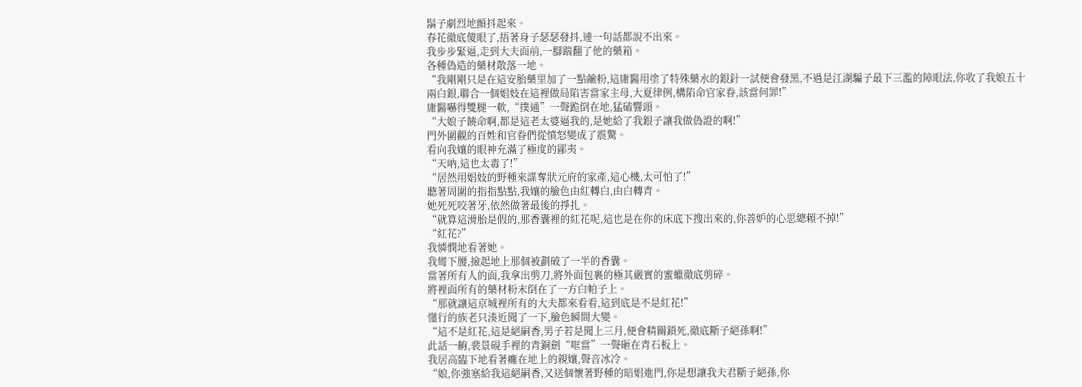鬍子劇烈地顫抖起來。
春花徹底傻眼了,捂著身子瑟瑟發抖,連一句話都說不出來。
我步步緊逼,走到大夫面前,一腳踹翻了他的藥箱。
各種偽造的藥材散落一地。
“我剛剛只是在這安胎藥里加了一點鹼粉,這庸醫用塗了特殊藥水的銀針一試便會發黑,不過是江湖騙子最下三濫的障眼法,你收了我娘五十兩白銀,聯合一個娼妓在這裡做局陷害當家主母,大夏律例,構陷命官家眷,該當何罪!”
庸醫嚇得雙腿一軟,“撲通”一聲跪倒在地,猛磕響頭。
“大娘子饒命啊,都是這老太婆逼我的,是她給了我銀子讓我做偽證的啊!”
門外圍觀的百姓和官眷們從憤怒變成了震驚。
看向我孃的眼神充滿了極度的鄙夷。
“天吶,這也太毒了!”
“居然用娼妓的野種來謀奪狀元府的家產,這心機,太可怕了!”
聽著周圍的指指點點,我孃的臉色由紅轉白,由白轉青。
她死死咬著牙,依然做著最後的掙扎。
“就算這滑胎是假的,那香囊裡的紅花呢,這也是在你的床底下搜出來的,你善妒的心思總賴不掉!”
“紅花?”
我憐憫地看著她。
我彎下腰,撿起地上那個被劃破了一半的香囊。
當著所有人的面,我拿出剪刀,將外面包裹的極其嚴實的蜜蠟徹底剪碎。
將裡面所有的藥材粉末倒在了一方白帕子上。
“那就讓這京城裡所有的大夫都來看看,這到底是不是紅花!”
懂行的族老只湊近聞了一下,臉色瞬間大變。
“這不是紅花,這是絕嗣香,男子若是聞上三月,便會精關鎖死,徹底斷子絕孫啊!”
此話一齣,裴景硯手裡的青銅劍“哐當”一聲砸在青石板上。
我居高臨下地看著癱在地上的親孃,聲音冰冷。
“娘,你強塞給我這絕嗣香,又送個懷著野種的暗娼進門,你是想讓我夫君斷子絕孫,你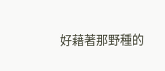好藉著那野種的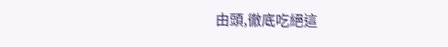由頭,徹底吃絕這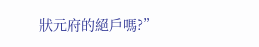狀元府的絕戶嗎?”